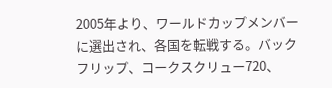2005年より、ワールドカップメンバーに選出され、各国を転戦する。バックフリップ、コークスクリュー720、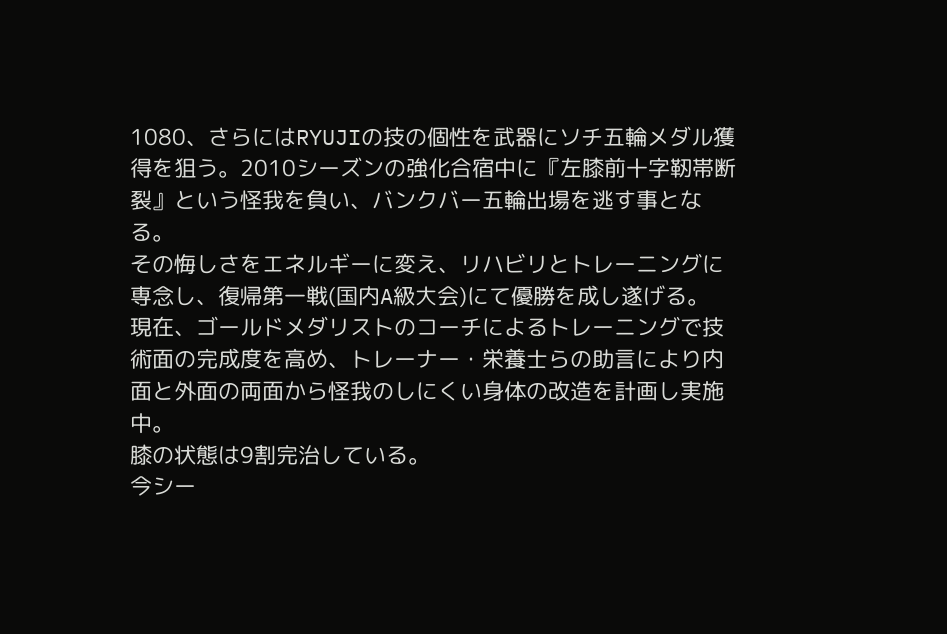1080、さらにはRYUJIの技の個性を武器にソチ五輪メダル獲得を狙う。2010シーズンの強化合宿中に『左膝前十字靭帯断裂』という怪我を負い、バンクバー五輪出場を逃す事となる。
その悔しさをエネルギーに変え、リハビリとトレーニングに専念し、復帰第一戦(国内A級大会)にて優勝を成し遂げる。
現在、ゴールドメダリストのコーチによるトレーニングで技術面の完成度を高め、トレーナー・栄養士らの助言により内面と外面の両面から怪我のしにくい身体の改造を計画し実施中。
膝の状態は9割完治している。
今シー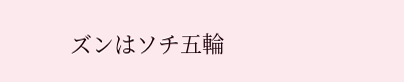ズンはソチ五輪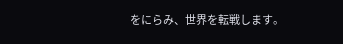をにらみ、世界を転戦します。